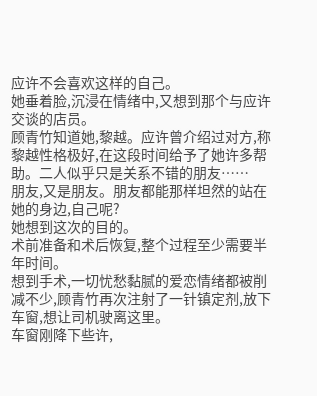应许不会喜欢这样的自己。
她垂着脸,沉浸在情绪中,又想到那个与应许交谈的店员。
顾青竹知道她,黎越。应许曾介绍过对方,称黎越性格极好,在这段时间给予了她许多帮助。二人似乎只是关系不错的朋友……
朋友,又是朋友。朋友都能那样坦然的站在她的身边,自己呢?
她想到这次的目的。
术前准备和术后恢复,整个过程至少需要半年时间。
想到手术,一切忧愁黏腻的爱恋情绪都被削减不少,顾青竹再次注射了一针镇定剂,放下车窗,想让司机驶离这里。
车窗刚降下些许,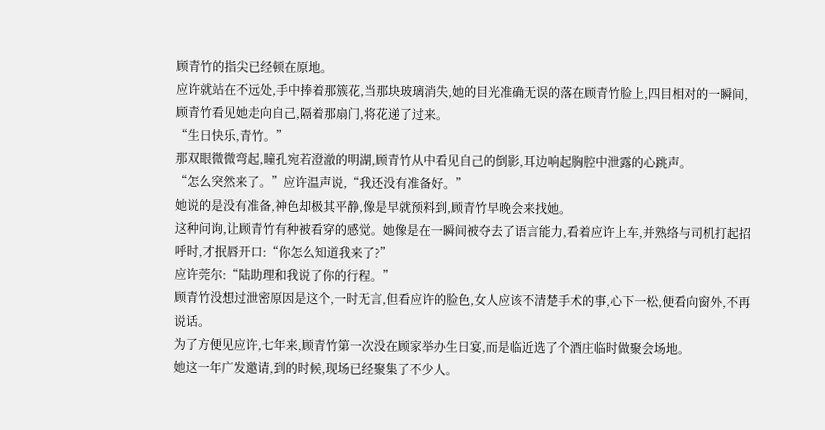顾青竹的指尖已经顿在原地。
应许就站在不远处,手中捧着那簇花,当那块玻璃消失,她的目光准确无误的落在顾青竹脸上,四目相对的一瞬间,顾青竹看见她走向自己,隔着那扇门,将花递了过来。
“生日快乐,青竹。”
那双眼微微弯起,瞳孔宛若澄澈的明湖,顾青竹从中看见自己的倒影,耳边响起胸腔中泄露的心跳声。
“怎么突然来了。”应许温声说,“我还没有准备好。”
她说的是没有准备,神色却极其平静,像是早就预料到,顾青竹早晚会来找她。
这种问询,让顾青竹有种被看穿的感觉。她像是在一瞬间被夺去了语言能力,看着应许上车,并熟络与司机打起招呼时,才抿唇开口:“你怎么知道我来了?”
应许莞尔:“陆助理和我说了你的行程。”
顾青竹没想过泄密原因是这个,一时无言,但看应许的脸色,女人应该不清楚手术的事,心下一松,便看向窗外,不再说话。
为了方便见应许,七年来,顾青竹第一次没在顾家举办生日宴,而是临近选了个酒庄临时做聚会场地。
她这一年广发邀请,到的时候,现场已经聚集了不少人。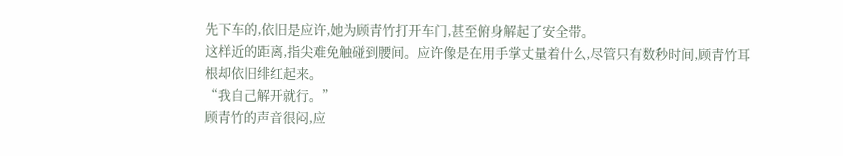先下车的,依旧是应许,她为顾青竹打开车门,甚至俯身解起了安全带。
这样近的距离,指尖难免触碰到腰间。应许像是在用手掌丈量着什么,尽管只有数秒时间,顾青竹耳根却依旧绯红起来。
“我自己解开就行。”
顾青竹的声音很闷,应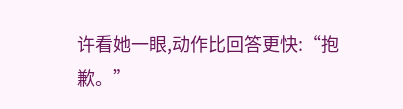许看她一眼,动作比回答更快:“抱歉。”